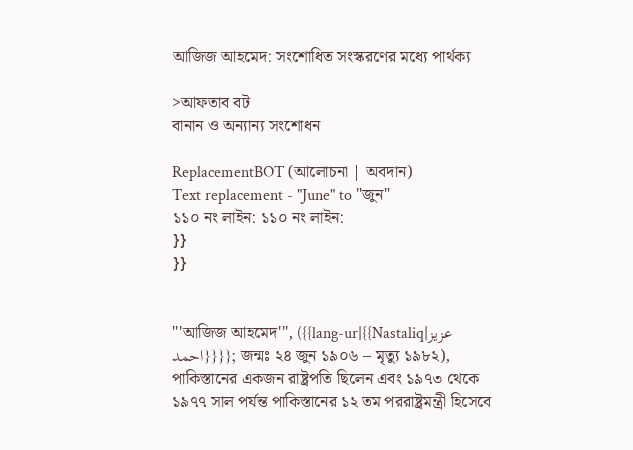আজিজ আহমেদ: সংশোধিত সংস্করণের মধ্যে পার্থক্য

>আফতাব বট
বানান ও অন্যান্য সংশোধন

ReplacementBOT (আলোচনা | অবদান)
Text replacement - "June" to "জুন"
১১০ নং লাইন: ১১০ নং লাইন:
}}
}}


'''আজিজ আহমেদ''', ({{lang-ur|{{Nastaliq|عزیز احمد}}}}; জন্মঃ ২৪ জুন ১৯০৬ – মৃত্যু ১৯৮২), পাকিস্তানের একজন রাষ্ট্রপতি ছিলেন এবং ১৯৭৩ থেকে ১৯৭৭ সাল পর্যন্ত পাকিস্তানের ১২ তম পররাষ্ট্রমন্ত্রী হিসেবে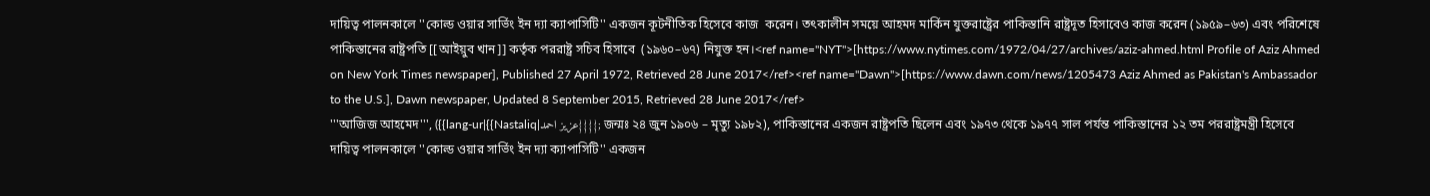দায়িত্ব পালনকালে ''কোল্ড ওয়ার সার্ভিং ইন দ্যা ক্যাপাসিটি'' একজন কূটনীতিক হিসেবে কাজ  করেন। তৎকালীন সময়ে আহমদ মার্কিন যুক্তরাষ্ট্রের পাকিস্তানি রাষ্ট্রদূত হিসাবেও কাজ করেন (১৯৫৯–৬৩) এবং পরিশেষে পাকিস্তানের রাষ্ট্রপতি [[আইয়ুব খান]] কর্তৃক পররাষ্ট্র সচিব হিসাবে  (১৯৬০–৬৭) নিযুক্ত হন।<ref name="NYT">[https://www.nytimes.com/1972/04/27/archives/aziz-ahmed.html Profile of Aziz Ahmed on New York Times newspaper], Published 27 April 1972, Retrieved 28 June 2017</ref><ref name="Dawn">[https://www.dawn.com/news/1205473 Aziz Ahmed as Pakistan's Ambassador to the U.S.], Dawn newspaper, Updated 8 September 2015, Retrieved 28 June 2017</ref>
'''আজিজ আহমেদ''', ({{lang-ur|{{Nastaliq|عزیز احمد}}}}; জন্মঃ ২৪ জুন ১৯০৬ – মৃত্যু ১৯৮২), পাকিস্তানের একজন রাষ্ট্রপতি ছিলেন এবং ১৯৭৩ থেকে ১৯৭৭ সাল পর্যন্ত পাকিস্তানের ১২ তম পররাষ্ট্রমন্ত্রী হিসেবে দায়িত্ব পালনকালে ''কোল্ড ওয়ার সার্ভিং ইন দ্যা ক্যাপাসিটি'' একজন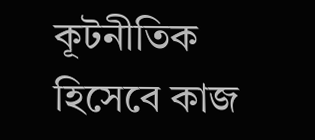কূটনীতিক হিসেবে কাজ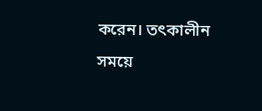করেন। তৎকালীন সময়ে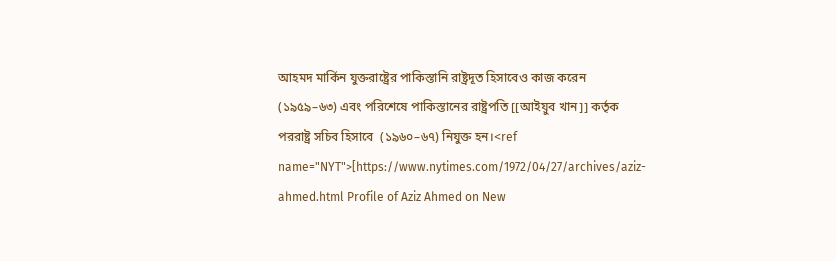আহমদ মার্কিন যুক্তরাষ্ট্রের পাকিস্তানি রাষ্ট্রদূত হিসাবেও কাজ করেন (১৯৫৯–৬৩) এবং পরিশেষে পাকিস্তানের রাষ্ট্রপতি [[আইয়ুব খান]] কর্তৃক পররাষ্ট্র সচিব হিসাবে  (১৯৬০–৬৭) নিযুক্ত হন।<ref name="NYT">[https://www.nytimes.com/1972/04/27/archives/aziz-ahmed.html Profile of Aziz Ahmed on New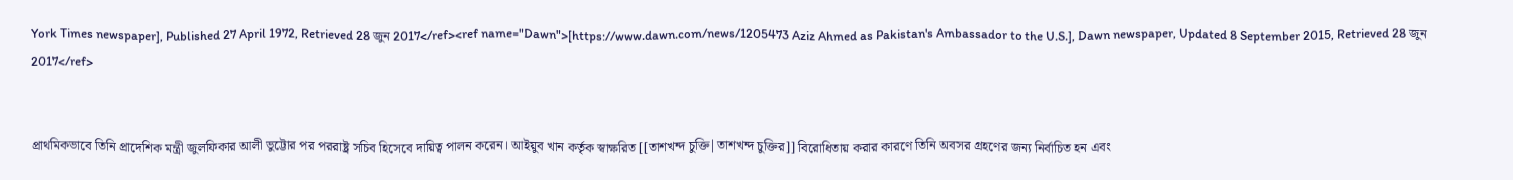York Times newspaper], Published 27 April 1972, Retrieved 28 জুন 2017</ref><ref name="Dawn">[https://www.dawn.com/news/1205473 Aziz Ahmed as Pakistan's Ambassador to the U.S.], Dawn newspaper, Updated 8 September 2015, Retrieved 28 জুন 2017</ref>


প্রাথমিকভাবে তিনি প্রাদেশিক মন্ত্রী জুলফিকার আলী ভুট্টোর পর পররাষ্ট্র সচিব হিসেবে দায়িত্ব পালন করেন। আইয়ুব খান কর্তৃক স্বাক্ষরিত [[তাশখন্দ চুক্তি|তাশখন্দ চুক্তির]] বিরোধিতায় করার কারণে তিনি অবসর গ্রহণের জন্য নির্বাচিত হন এবং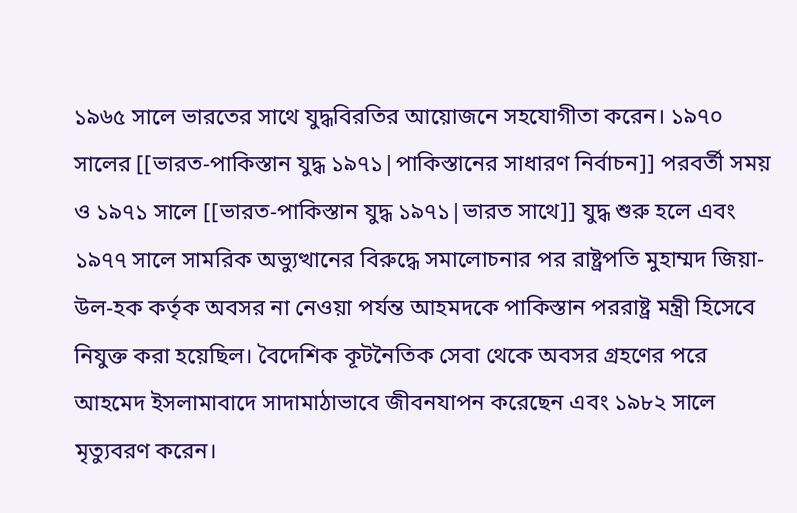১৯৬৫ সালে ভারতের সাথে যুদ্ধবিরতির আয়োজনে সহযোগীতা করেন। ১৯৭০ সালের [[ভারত-পাকিস্তান যুদ্ধ ১৯৭১|পাকিস্তানের সাধারণ নির্বাচন]] পরবর্তী সময় ও ১৯৭১ সালে [[ভারত-পাকিস্তান যুদ্ধ ১৯৭১|ভারত সাথে]] যুদ্ধ শুরু হলে এবং ১৯৭৭ সালে সামরিক অভ্যুত্থানের বিরুদ্ধে সমালোচনার পর রাষ্ট্রপতি মুহাম্মদ জিয়া-উল-হক কর্তৃক অবসর না নেওয়া পর্যন্ত আহমদকে পাকিস্তান পররাষ্ট্র মন্ত্রী হিসেবে নিযুক্ত করা হয়েছিল। বৈদেশিক কূটনৈতিক সেবা থেকে অবসর গ্রহণের পরে আহমেদ ইসলামাবাদে সাদামাঠাভাবে জীবনযাপন করেছেন এবং ১৯৮২ সালে মৃত্যুবরণ করেন।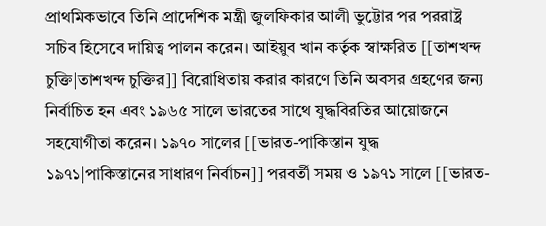প্রাথমিকভাবে তিনি প্রাদেশিক মন্ত্রী জুলফিকার আলী ভুট্টোর পর পররাষ্ট্র সচিব হিসেবে দায়িত্ব পালন করেন। আইয়ুব খান কর্তৃক স্বাক্ষরিত [[তাশখন্দ চুক্তি|তাশখন্দ চুক্তির]] বিরোধিতায় করার কারণে তিনি অবসর গ্রহণের জন্য নির্বাচিত হন এবং ১৯৬৫ সালে ভারতের সাথে যুদ্ধবিরতির আয়োজনে সহযোগীতা করেন। ১৯৭০ সালের [[ভারত-পাকিস্তান যুদ্ধ ১৯৭১|পাকিস্তানের সাধারণ নির্বাচন]] পরবর্তী সময় ও ১৯৭১ সালে [[ভারত-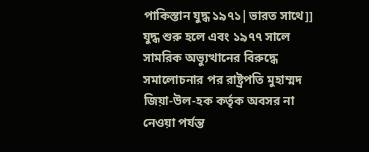পাকিস্তান যুদ্ধ ১৯৭১|ভারত সাথে]] যুদ্ধ শুরু হলে এবং ১৯৭৭ সালে সামরিক অভ্যুত্থানের বিরুদ্ধে সমালোচনার পর রাষ্ট্রপতি মুহাম্মদ জিয়া-উল-হক কর্তৃক অবসর না নেওয়া পর্যন্ত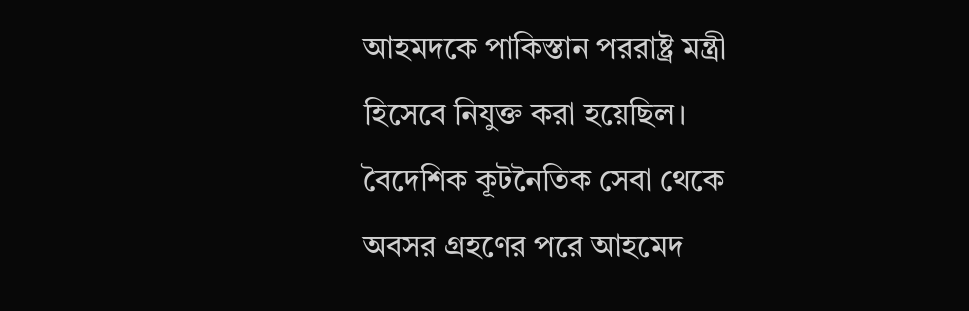আহমদকে পাকিস্তান পররাষ্ট্র মন্ত্রী হিসেবে নিযুক্ত করা হয়েছিল। বৈদেশিক কূটনৈতিক সেবা থেকে অবসর গ্রহণের পরে আহমেদ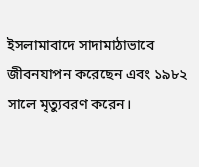ইসলামাবাদে সাদামাঠাভাবে জীবনযাপন করেছেন এবং ১৯৮২ সালে মৃত্যুবরণ করেন।